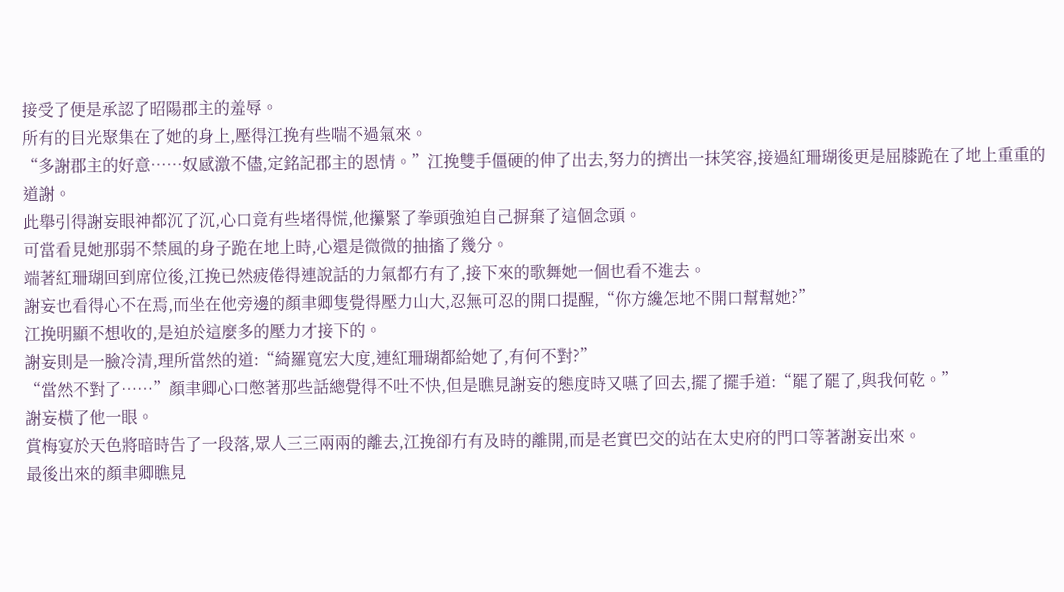接受了便是承認了昭陽郡主的羞辱。
所有的目光聚集在了她的身上,壓得江挽有些喘不過氣來。
“多謝郡主的好意……奴感激不儘,定銘記郡主的恩情。”江挽雙手僵硬的伸了出去,努力的擠出一抹笑容,接過紅珊瑚後更是屈膝跪在了地上重重的道謝。
此舉引得謝妄眼神都沉了沉,心口竟有些堵得慌,他攥緊了拳頭強迫自己摒棄了這個念頭。
可當看見她那弱不禁風的身子跪在地上時,心還是微微的抽搐了幾分。
端著紅珊瑚回到席位後,江挽已然疲倦得連說話的力氣都冇有了,接下來的歌舞她一個也看不進去。
謝妄也看得心不在焉,而坐在他旁邊的顏聿卿隻覺得壓力山大,忍無可忍的開口提醒,“你方纔怎地不開口幫幫她?”
江挽明顯不想收的,是迫於這麼多的壓力才接下的。
謝妄則是一臉冷清,理所當然的道:“綺羅寬宏大度,連紅珊瑚都給她了,有何不對?”
“當然不對了……”顏聿卿心口憋著那些話總覺得不吐不快,但是瞧見謝妄的態度時又嚥了回去,擺了擺手道:“罷了罷了,與我何乾。”
謝妄橫了他一眼。
賞梅宴於天色將暗時告了一段落,眾人三三兩兩的離去,江挽卻冇有及時的離開,而是老實巴交的站在太史府的門口等著謝妄出來。
最後出來的顏聿卿瞧見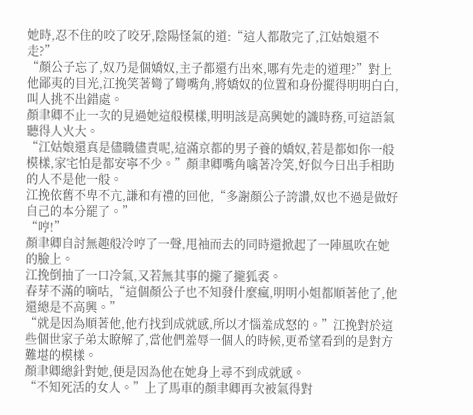她時,忍不住的咬了咬牙,陰陽怪氣的道:“這人都散完了,江姑娘還不走?”
“顏公子忘了,奴乃是個嬌奴,主子都還冇出來,哪有先走的道理?”對上他鄙夷的目光,江挽笑著彎了彎嘴角,將嬌奴的位置和身份擺得明明白白,叫人挑不出錯處。
顏聿卿不止一次的見過她這般模樣,明明該是高興她的識時務,可這語氣聽得人火大。
“江姑娘還真是儘職儘責呢,這滿京都的男子養的嬌奴,若是都如你一般模樣,家宅怕是都安寧不少。”顏聿卿嘴角噙著冷笑,好似今日出手相助的人不是他一般。
江挽依舊不卑不亢,謙和有禮的回他,“多謝顏公子誇讚,奴也不過是做好自己的本分罷了。”
“哼!”
顏聿卿自討無趣般冷哼了一聲,甩袖而去的同時還掀起了一陣風吹在她的臉上。
江挽倒抽了一口冷氣,又若無其事的攏了攏狐裘。
春芽不滿的嘀咕,“這個顏公子也不知發什麼瘋,明明小姐都順著他了,他還總是不高興。”
“就是因為順著他,他冇找到成就感,所以才惱羞成怒的。”江挽對於這些個世家子弟太瞭解了,當他們羞辱一個人的時候,更希望看到的是對方難堪的模樣。
顏聿卿總針對她,便是因為他在她身上尋不到成就感。
“不知死活的女人。”上了馬車的顏聿卿再次被氣得對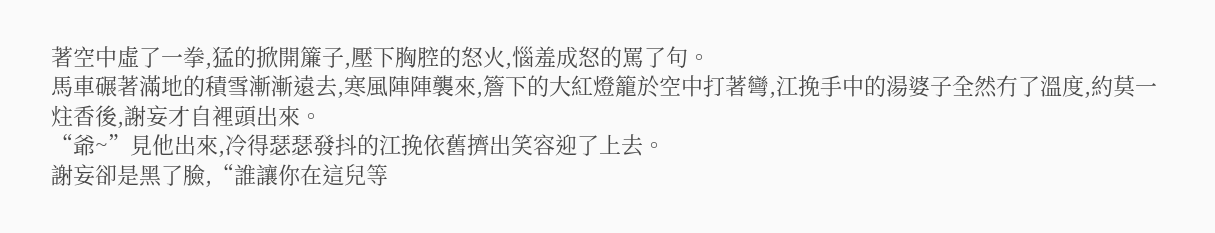著空中虛了一拳,猛的掀開簾子,壓下胸腔的怒火,惱羞成怒的罵了句。
馬車碾著滿地的積雪漸漸遠去,寒風陣陣襲來,簷下的大紅燈籠於空中打著彎,江挽手中的湯婆子全然冇了溫度,約莫一炷香後,謝妄才自裡頭出來。
“爺~”見他出來,冷得瑟瑟發抖的江挽依舊擠出笑容迎了上去。
謝妄卻是黑了臉,“誰讓你在這兒等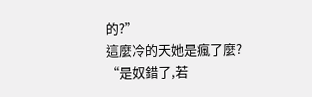的?”
這麼冷的天她是瘋了麼?
“是奴錯了,若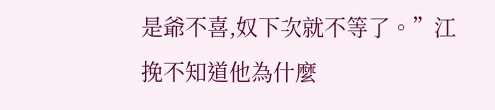是爺不喜,奴下次就不等了。”江挽不知道他為什麼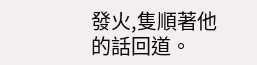發火,隻順著他的話回道。